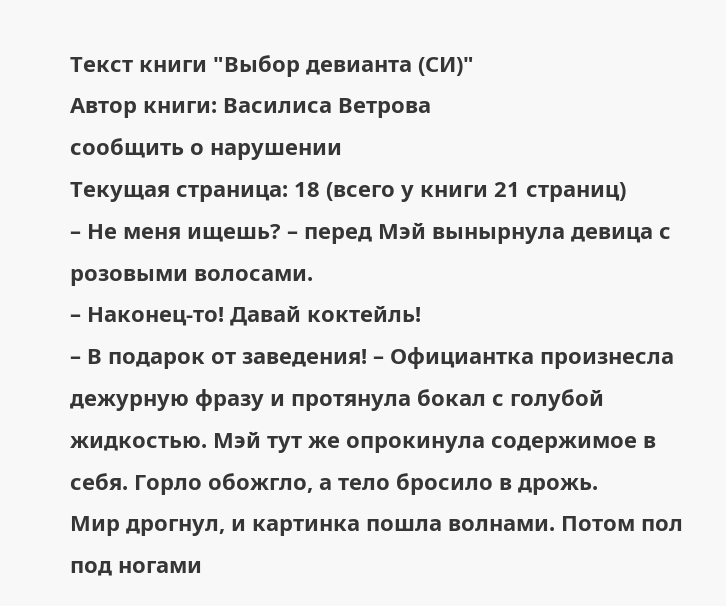Текст книги "Выбор девианта (СИ)"
Автор книги: Василиса Ветрова
сообщить о нарушении
Текущая страница: 18 (всего у книги 21 страниц)
– Не меня ищешь? – перед Мэй вынырнула девица с розовыми волосами.
– Наконец-то! Давай коктейль!
– В подарок от заведения! – Официантка произнесла дежурную фразу и протянула бокал с голубой жидкостью. Мэй тут же опрокинула содержимое в себя. Горло обожгло, а тело бросило в дрожь.
Мир дрогнул, и картинка пошла волнами. Потом пол под ногами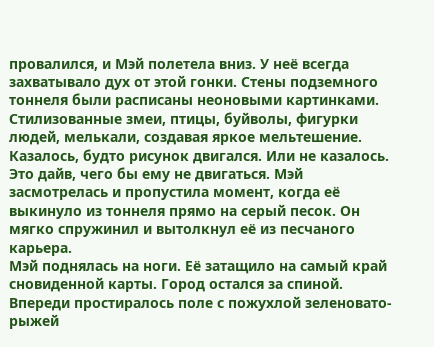провалился, и Мэй полетела вниз. У неё всегда захватывало дух от этой гонки. Стены подземного тоннеля были расписаны неоновыми картинками. Стилизованные змеи, птицы, буйволы, фигурки людей, мелькали, создавая яркое мельтешение. Казалось, будто рисунок двигался. Или не казалось. Это дайв, чего бы ему не двигаться. Мэй засмотрелась и пропустила момент, когда её выкинуло из тоннеля прямо на серый песок. Он мягко спружинил и вытолкнул её из песчаного карьера.
Мэй поднялась на ноги. Её затащило на самый край сновиденной карты. Город остался за спиной. Впереди простиралось поле с пожухлой зеленовато-рыжей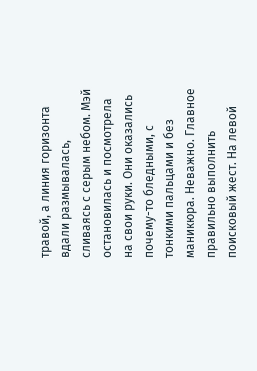травой, а линия горизонта вдали размывалась, сливаясь с серым небом. Мэй остановилась и посмотрела на свои руки. Они оказались почему-то бледными, с тонкими пальцами и без маникюра. Неважно. Главное правильно выполнить поисковый жест. На левой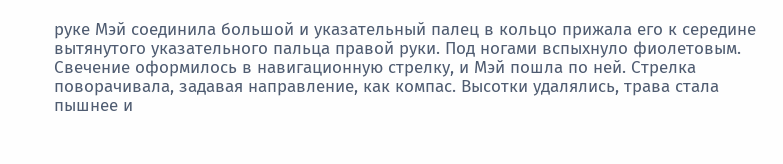руке Мэй соединила большой и указательный палец в кольцо прижала его к середине вытянутого указательного пальца правой руки. Под ногами вспыхнуло фиолетовым. Свечение оформилось в навигационную стрелку, и Мэй пошла по ней. Стрелка поворачивала, задавая направление, как компас. Высотки удалялись, трава стала пышнее и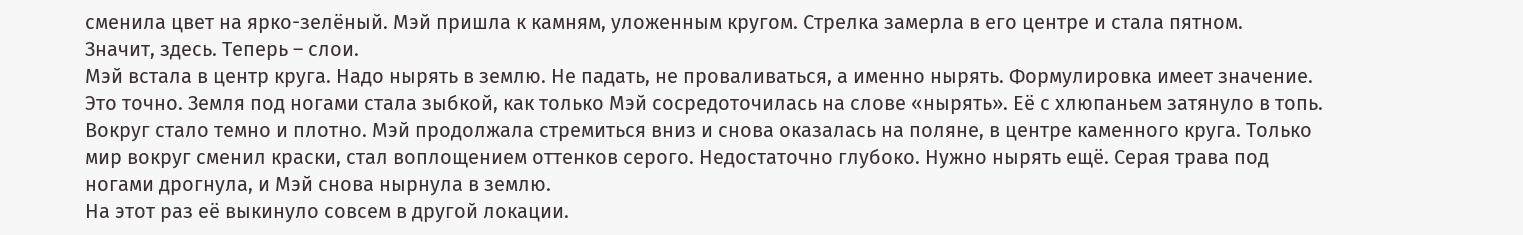сменила цвет на ярко-зелёный. Мэй пришла к камням, уложенным кругом. Стрелка замерла в его центре и стала пятном.
Значит, здесь. Теперь – слои.
Мэй встала в центр круга. Надо нырять в землю. Не падать, не проваливаться, а именно нырять. Формулировка имеет значение. Это точно. Земля под ногами стала зыбкой, как только Мэй сосредоточилась на слове «нырять». Её с хлюпаньем затянуло в топь. Вокруг стало темно и плотно. Мэй продолжала стремиться вниз и снова оказалась на поляне, в центре каменного круга. Только мир вокруг сменил краски, стал воплощением оттенков серого. Недостаточно глубоко. Нужно нырять ещё. Серая трава под ногами дрогнула, и Мэй снова нырнула в землю.
На этот раз её выкинуло совсем в другой локации.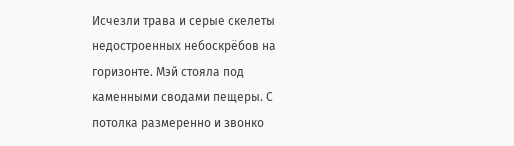Исчезли трава и серые скелеты недостроенных небоскрёбов на горизонте. Мэй стояла под каменными сводами пещеры. С потолка размеренно и звонко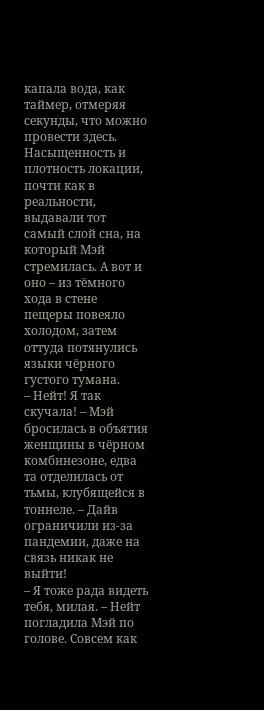капала вода, как таймер, отмеряя секунды, что можно провести здесь. Насыщенность и плотность локации, почти как в реальности, выдавали тот самый слой сна, на который Мэй стремилась. А вот и оно – из тёмного хода в стене пещеры повеяло холодом, затем оттуда потянулись языки чёрного густого тумана.
– Нейт! Я так скучала! – Мэй бросилась в объятия женщины в чёрном комбинезоне, едва та отделилась от тьмы, клубящейся в тоннеле. – Дайв ограничили из-за пандемии, даже на связь никак не выйти!
– Я тоже рада видеть тебя, милая. – Нейт погладила Мэй по голове. Совсем как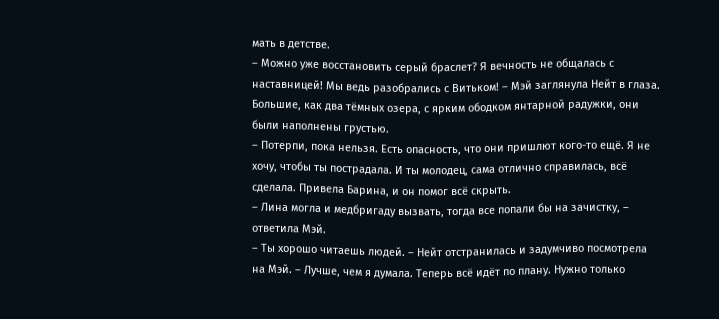мать в детстве.
– Можно уже восстановить серый браслет? Я вечность не общалась с наставницей! Мы ведь разобрались с Витьком! – Мэй заглянула Нейт в глаза. Большие, как два тёмных озера, с ярким ободком янтарной радужки, они были наполнены грустью.
– Потерпи, пока нельзя. Есть опасность, что они пришлют кого-то ещё. Я не хочу, чтобы ты пострадала. И ты молодец, сама отлично справилась, всё сделала. Привела Барина, и он помог всё скрыть.
– Лина могла и медбригаду вызвать, тогда все попали бы на зачистку, – ответила Мэй.
– Ты хорошо читаешь людей. – Нейт отстранилась и задумчиво посмотрела на Мэй. – Лучше, чем я думала. Теперь всё идёт по плану. Нужно только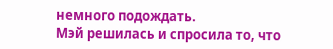немного подождать.
Мэй решилась и спросила то, что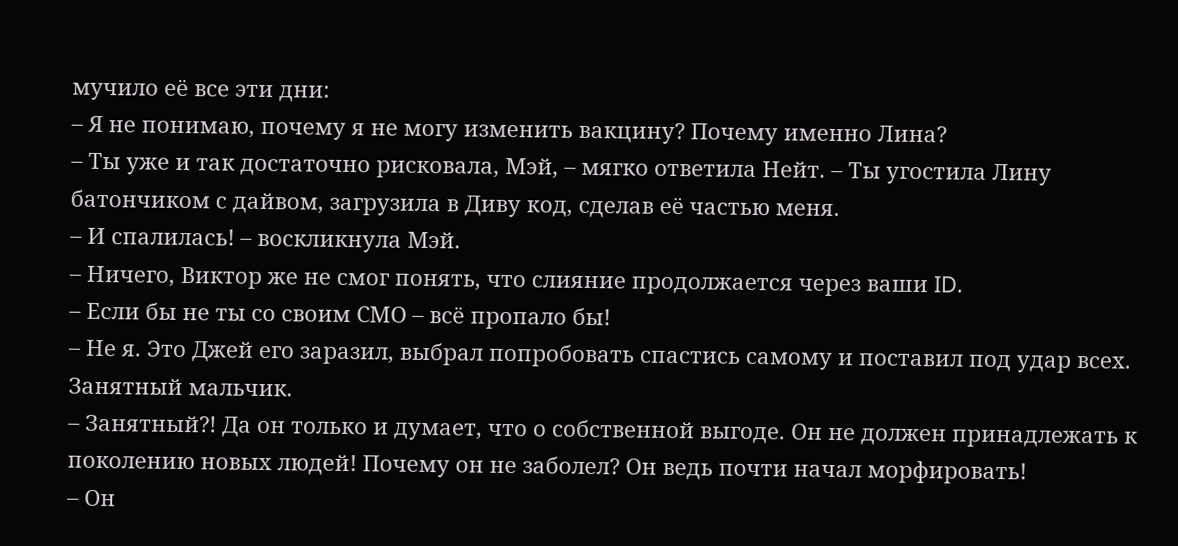мучило её все эти дни:
– Я не понимаю, почему я не могу изменить вакцину? Почему именно Лина?
– Ты уже и так достаточно рисковала, Мэй, – мягко ответила Нейт. – Ты угостила Лину батончиком с дайвом, загрузила в Диву код, сделав её частью меня.
– И спалилась! – воскликнула Мэй.
– Ничего, Виктор же не смог понять, что слияние продолжается через ваши ID.
– Если бы не ты со своим СМО – всё пропало бы!
– Не я. Это Джей его заразил, выбрал попробовать спастись самому и поставил под удар всех. Занятный мальчик.
– Занятный?! Да он только и думает, что о собственной выгоде. Он не должен принадлежать к поколению новых людей! Почему он не заболел? Он ведь почти начал морфировать!
– Он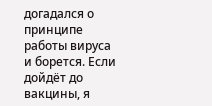догадался о принципе работы вируса и борется. Если дойдёт до вакцины, я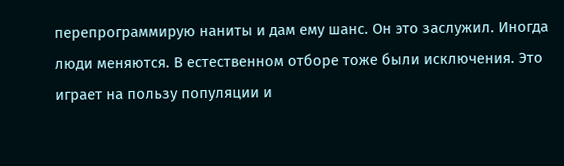перепрограммирую наниты и дам ему шанс. Он это заслужил. Иногда люди меняются. В естественном отборе тоже были исключения. Это играет на пользу популяции и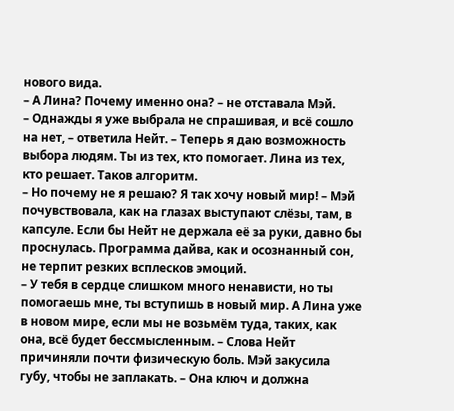нового вида.
– А Лина? Почему именно она? – не отставала Мэй.
– Однажды я уже выбрала не спрашивая, и всё сошло на нет, – ответила Нейт. – Теперь я даю возможность выбора людям. Ты из тех, кто помогает. Лина из тех, кто решает. Таков алгоритм.
– Но почему не я решаю? Я так хочу новый мир! – Мэй почувствовала, как на глазах выступают слёзы, там, в капсуле. Если бы Нейт не держала её за руки, давно бы проснулась. Программа дайва, как и осознанный сон, не терпит резких всплесков эмоций.
– У тебя в сердце слишком много ненависти, но ты помогаешь мне, ты вступишь в новый мир. А Лина уже в новом мире, если мы не возьмём туда, таких, как она, всё будет бессмысленным. – Слова Нейт причиняли почти физическую боль. Мэй закусила губу, чтобы не заплакать. – Она ключ и должна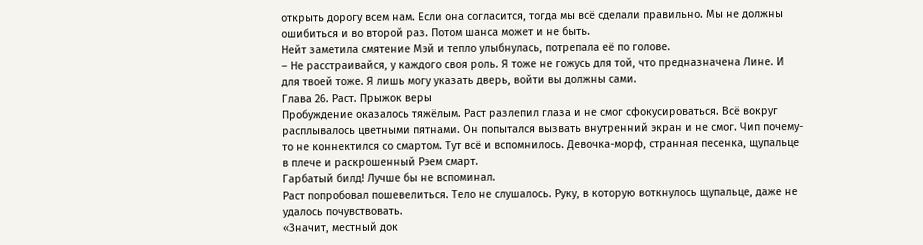открыть дорогу всем нам. Если она согласится, тогда мы всё сделали правильно. Мы не должны ошибиться и во второй раз. Потом шанса может и не быть.
Нейт заметила смятение Мэй и тепло улыбнулась, потрепала её по голове.
– Не расстраивайся, у каждого своя роль. Я тоже не гожусь для той, что предназначена Лине. И для твоей тоже. Я лишь могу указать дверь, войти вы должны сами.
Глава 26. Раст. Прыжок веры
Пробуждение оказалось тяжёлым. Раст разлепил глаза и не смог сфокусироваться. Всё вокруг расплывалось цветными пятнами. Он попытался вызвать внутренний экран и не смог. Чип почему-то не коннектился со смартом. Тут всё и вспомнилось. Девочка-морф, странная песенка, щупальце в плече и раскрошенный Рэем смарт.
Гарбатый билд! Лучше бы не вспоминал.
Раст попробовал пошевелиться. Тело не слушалось. Руку, в которую воткнулось щупальце, даже не удалось почувствовать.
«Значит, местный док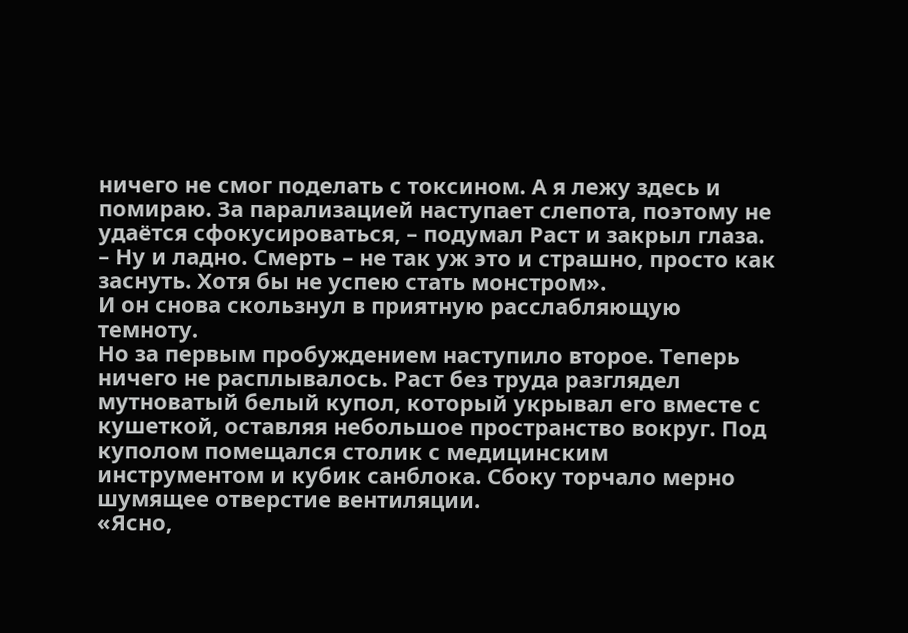ничего не смог поделать с токсином. А я лежу здесь и помираю. За парализацией наступает слепота, поэтому не удаётся сфокусироваться, – подумал Раст и закрыл глаза. – Ну и ладно. Смерть – не так уж это и страшно, просто как заснуть. Хотя бы не успею стать монстром».
И он снова скользнул в приятную расслабляющую темноту.
Но за первым пробуждением наступило второе. Теперь ничего не расплывалось. Раст без труда разглядел мутноватый белый купол, который укрывал его вместе с кушеткой, оставляя небольшое пространство вокруг. Под куполом помещался столик с медицинским инструментом и кубик санблока. Сбоку торчало мерно шумящее отверстие вентиляции.
«Ясно,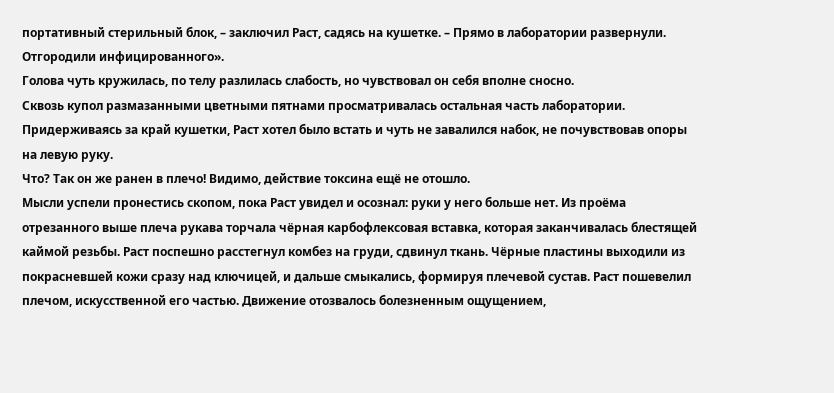портативный стерильный блок, – заключил Раст, садясь на кушетке. – Прямо в лаборатории развернули. Отгородили инфицированного».
Голова чуть кружилась, по телу разлилась слабость, но чувствовал он себя вполне сносно.
Сквозь купол размазанными цветными пятнами просматривалась остальная часть лаборатории.
Придерживаясь за край кушетки, Раст хотел было встать и чуть не завалился набок, не почувствовав опоры на левую руку.
Что? Так он же ранен в плечо! Видимо, действие токсина ещё не отошло.
Мысли успели пронестись скопом, пока Раст увидел и осознал: руки у него больше нет. Из проёма отрезанного выше плеча рукава торчала чёрная карбофлексовая вставка, которая заканчивалась блестящей каймой резьбы. Раст поспешно расстегнул комбез на груди, сдвинул ткань. Чёрные пластины выходили из покрасневшей кожи сразу над ключицей, и дальше смыкались, формируя плечевой сустав. Раст пошевелил плечом, искусственной его частью. Движение отозвалось болезненным ощущением,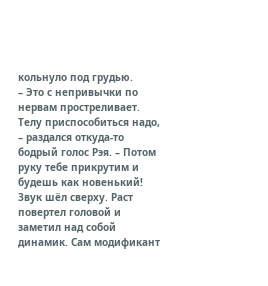кольнуло под грудью.
– Это с непривычки по нервам простреливает. Телу приспособиться надо, – раздался откуда-то бодрый голос Рэя. – Потом руку тебе прикрутим и будешь как новенький!
Звук шёл сверху. Раст повертел головой и заметил над собой динамик. Сам модификант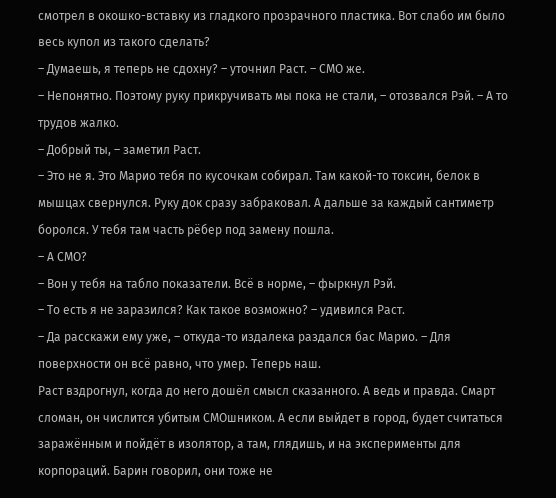смотрел в окошко-вставку из гладкого прозрачного пластика. Вот слабо им было весь купол из такого сделать?
– Думаешь, я теперь не сдохну? – уточнил Раст. – СМО же.
– Непонятно. Поэтому руку прикручивать мы пока не стали, – отозвался Рэй. – А то трудов жалко.
– Добрый ты, – заметил Раст.
– Это не я. Это Марио тебя по кусочкам собирал. Там какой-то токсин, белок в мышцах свернулся. Руку док сразу забраковал. А дальше за каждый сантиметр боролся. У тебя там часть рёбер под замену пошла.
– А СМО?
– Вон у тебя на табло показатели. Всё в норме, – фыркнул Рэй.
– То есть я не заразился? Как такое возможно? – удивился Раст.
– Да расскажи ему уже, – откуда-то издалека раздался бас Марио. – Для поверхности он всё равно, что умер. Теперь наш.
Раст вздрогнул, когда до него дошёл смысл сказанного. А ведь и правда. Смарт сломан, он числится убитым СМОшником. А если выйдет в город, будет считаться заражённым и пойдёт в изолятор, а там, глядишь, и на эксперименты для корпораций. Барин говорил, они тоже не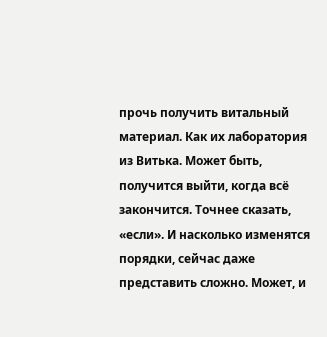прочь получить витальный материал. Как их лаборатория из Витька. Может быть, получится выйти, когда всё закончится. Точнее сказать, «если». И насколько изменятся порядки, сейчас даже представить сложно. Может, и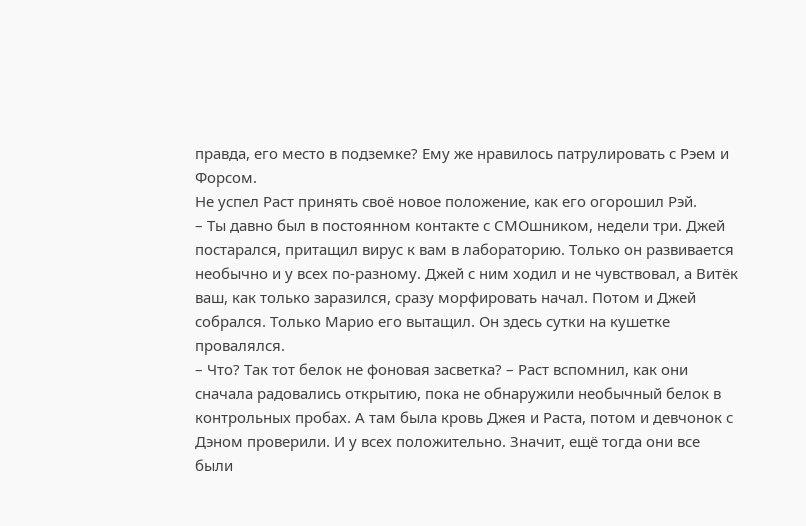правда, его место в подземке? Ему же нравилось патрулировать с Рэем и Форсом.
Не успел Раст принять своё новое положение, как его огорошил Рэй.
– Ты давно был в постоянном контакте с СМОшником, недели три. Джей постарался, притащил вирус к вам в лабораторию. Только он развивается необычно и у всех по-разному. Джей с ним ходил и не чувствовал, а Витёк ваш, как только заразился, сразу морфировать начал. Потом и Джей собрался. Только Марио его вытащил. Он здесь сутки на кушетке провалялся.
– Что? Так тот белок не фоновая засветка? – Раст вспомнил, как они сначала радовались открытию, пока не обнаружили необычный белок в контрольных пробах. А там была кровь Джея и Раста, потом и девчонок с Дэном проверили. И у всех положительно. Значит, ещё тогда они все были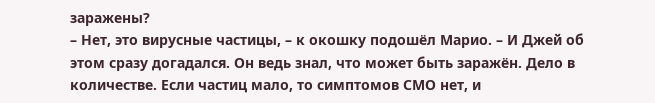заражены?
– Нет, это вирусные частицы, – к окошку подошёл Марио. – И Джей об этом сразу догадался. Он ведь знал, что может быть заражён. Дело в количестве. Если частиц мало, то симптомов СМО нет, и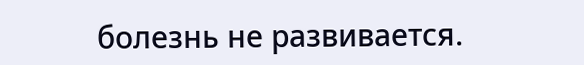болезнь не развивается.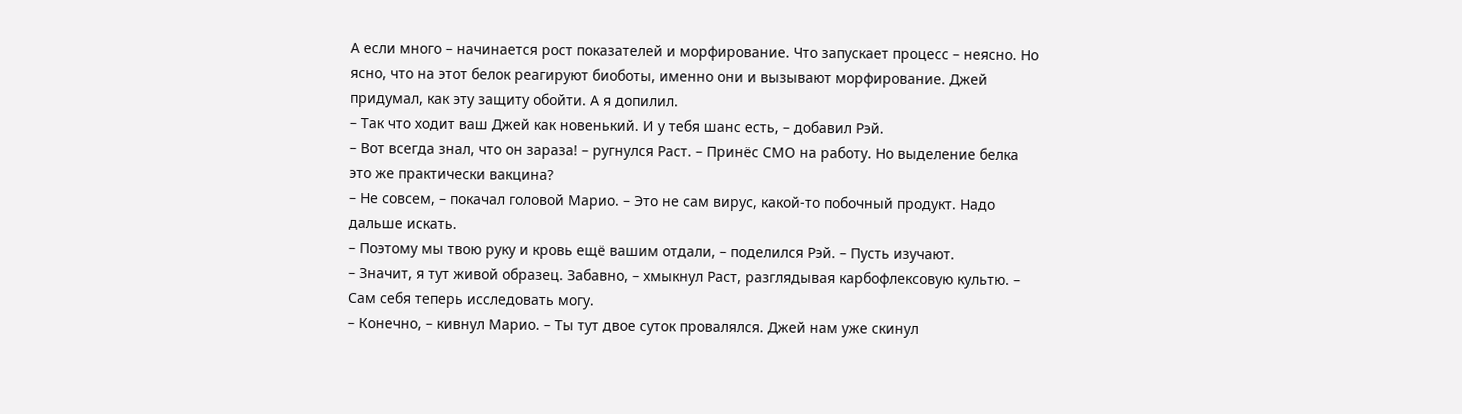А если много – начинается рост показателей и морфирование. Что запускает процесс – неясно. Но ясно, что на этот белок реагируют биоботы, именно они и вызывают морфирование. Джей придумал, как эту защиту обойти. А я допилил.
– Так что ходит ваш Джей как новенький. И у тебя шанс есть, – добавил Рэй.
– Вот всегда знал, что он зараза! – ругнулся Раст. – Принёс СМО на работу. Но выделение белка это же практически вакцина?
– Не совсем, – покачал головой Марио. – Это не сам вирус, какой-то побочный продукт. Надо дальше искать.
– Поэтому мы твою руку и кровь ещё вашим отдали, – поделился Рэй. – Пусть изучают.
– Значит, я тут живой образец. Забавно, – хмыкнул Раст, разглядывая карбофлексовую культю. – Сам себя теперь исследовать могу.
– Конечно, – кивнул Марио. – Ты тут двое суток провалялся. Джей нам уже скинул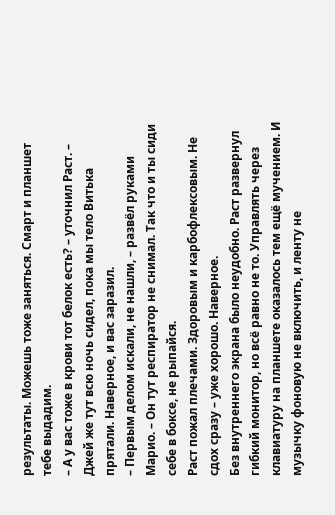результаты. Можешь тоже заняться. Смарт и планшет тебе выдадим.
– А у вас тоже в крови тот белок есть? – уточнил Раст. – Джей же тут всю ночь сидел, пока мы тело Витька прятали. Наверное, и вас заразил.
– Первым делом искали, не нашли, – развёл руками Марио. – Он тут респиратор не снимал. Так что и ты сиди себе в боксе, не рыпайся.
Раст пожал плечами. Здоровым и карбофлексовым. Не сдох сразу – уже хорошо. Наверное.
Без внутреннего экрана было неудобно. Раст развернул гибкий монитор, но всё равно не то. Управлять через клавиатуру на планшете оказалось тем ещё мучением. И музычку фоновую не включить, и ленту не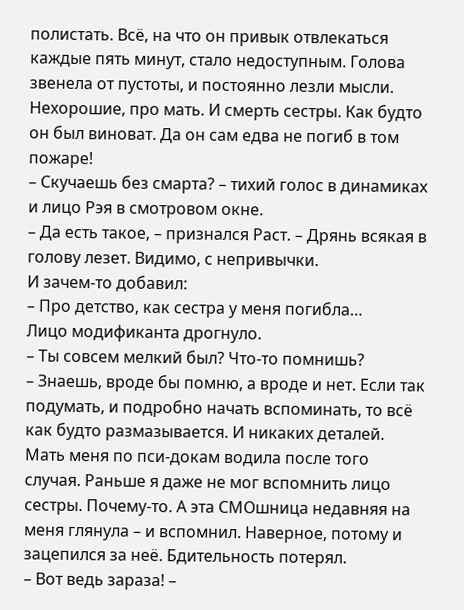полистать. Всё, на что он привык отвлекаться каждые пять минут, стало недоступным. Голова звенела от пустоты, и постоянно лезли мысли. Нехорошие, про мать. И смерть сестры. Как будто он был виноват. Да он сам едва не погиб в том пожаре!
– Скучаешь без смарта? – тихий голос в динамиках и лицо Рэя в смотровом окне.
– Да есть такое, – признался Раст. – Дрянь всякая в голову лезет. Видимо, с непривычки.
И зачем-то добавил:
– Про детство, как сестра у меня погибла…
Лицо модификанта дрогнуло.
– Ты совсем мелкий был? Что-то помнишь?
– Знаешь, вроде бы помню, а вроде и нет. Если так подумать, и подробно начать вспоминать, то всё как будто размазывается. И никаких деталей. Мать меня по пси-докам водила после того случая. Раньше я даже не мог вспомнить лицо сестры. Почему-то. А эта СМОшница недавняя на меня глянула – и вспомнил. Наверное, потому и зацепился за неё. Бдительность потерял.
– Вот ведь зараза! –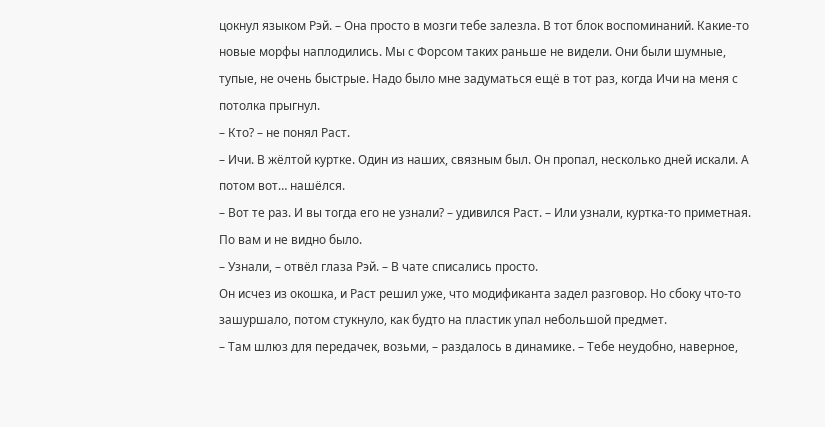цокнул языком Рэй. – Она просто в мозги тебе залезла. В тот блок воспоминаний. Какие-то новые морфы наплодились. Мы с Форсом таких раньше не видели. Они были шумные, тупые, не очень быстрые. Надо было мне задуматься ещё в тот раз, когда Ичи на меня с потолка прыгнул.
– Кто? – не понял Раст.
– Ичи. В жёлтой куртке. Один из наших, связным был. Он пропал, несколько дней искали. А потом вот… нашёлся.
– Вот те раз. И вы тогда его не узнали? – удивился Раст. – Или узнали, куртка-то приметная. По вам и не видно было.
– Узнали, – отвёл глаза Рэй. – В чате списались просто.
Он исчез из окошка, и Раст решил уже, что модификанта задел разговор. Но сбоку что-то зашуршало, потом стукнуло, как будто на пластик упал небольшой предмет.
– Там шлюз для передачек, возьми, – раздалось в динамике. – Тебе неудобно, наверное,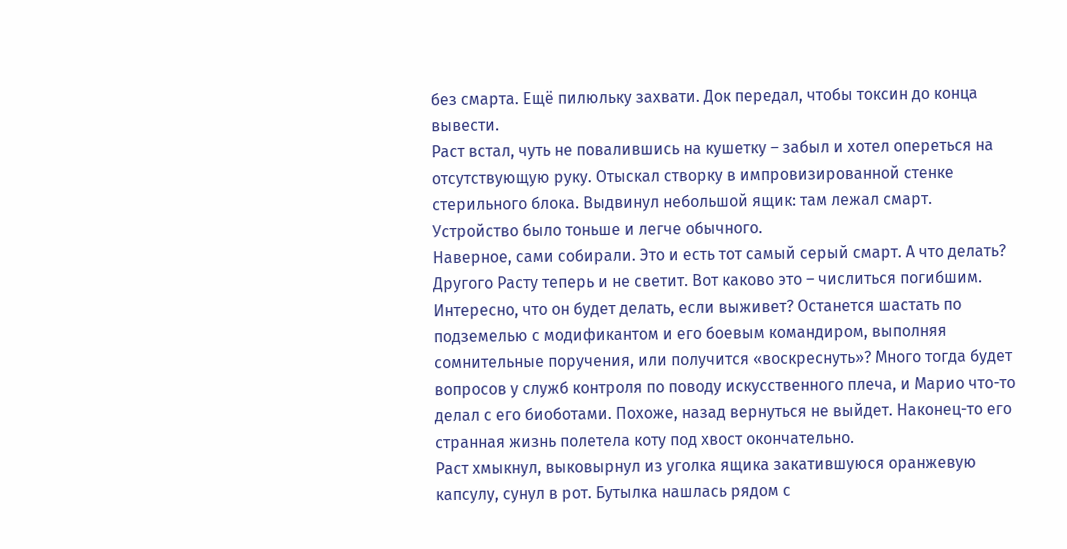без смарта. Ещё пилюльку захвати. Док передал, чтобы токсин до конца вывести.
Раст встал, чуть не повалившись на кушетку – забыл и хотел опереться на отсутствующую руку. Отыскал створку в импровизированной стенке стерильного блока. Выдвинул небольшой ящик: там лежал смарт. Устройство было тоньше и легче обычного.
Наверное, сами собирали. Это и есть тот самый серый смарт. А что делать? Другого Расту теперь и не светит. Вот каково это – числиться погибшим. Интересно, что он будет делать, если выживет? Останется шастать по подземелью с модификантом и его боевым командиром, выполняя сомнительные поручения, или получится «воскреснуть»? Много тогда будет вопросов у служб контроля по поводу искусственного плеча, и Марио что-то делал с его биоботами. Похоже, назад вернуться не выйдет. Наконец-то его странная жизнь полетела коту под хвост окончательно.
Раст хмыкнул, выковырнул из уголка ящика закатившуюся оранжевую капсулу, сунул в рот. Бутылка нашлась рядом с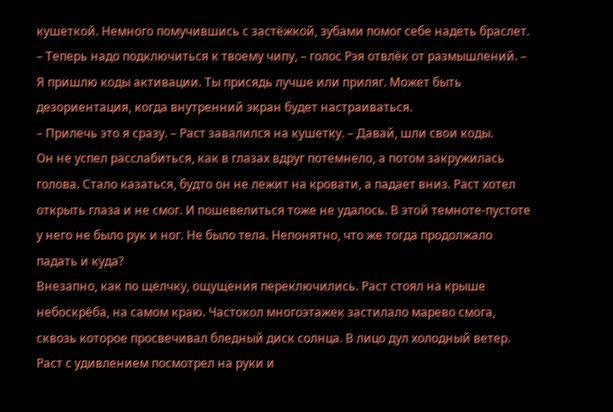кушеткой. Немного помучившись с застёжкой, зубами помог себе надеть браслет.
– Теперь надо подключиться к твоему чипу, – голос Рэя отвлёк от размышлений. – Я пришлю коды активации. Ты присядь лучше или приляг. Может быть дезориентация, когда внутренний экран будет настраиваться.
– Прилечь это я сразу. – Раст завалился на кушетку. – Давай, шли свои коды.
Он не успел расслабиться, как в глазах вдруг потемнело, а потом закружилась голова. Стало казаться, будто он не лежит на кровати, а падает вниз. Раст хотел открыть глаза и не смог. И пошевелиться тоже не удалось. В этой темноте-пустоте у него не было рук и ног. Не было тела. Непонятно, что же тогда продолжало падать и куда?
Внезапно, как по щелчку, ощущения переключились. Раст стоял на крыше небоскрёба, на самом краю. Частокол многоэтажек застилало марево смога, сквозь которое просвечивал бледный диск солнца. В лицо дул холодный ветер.
Раст с удивлением посмотрел на руки и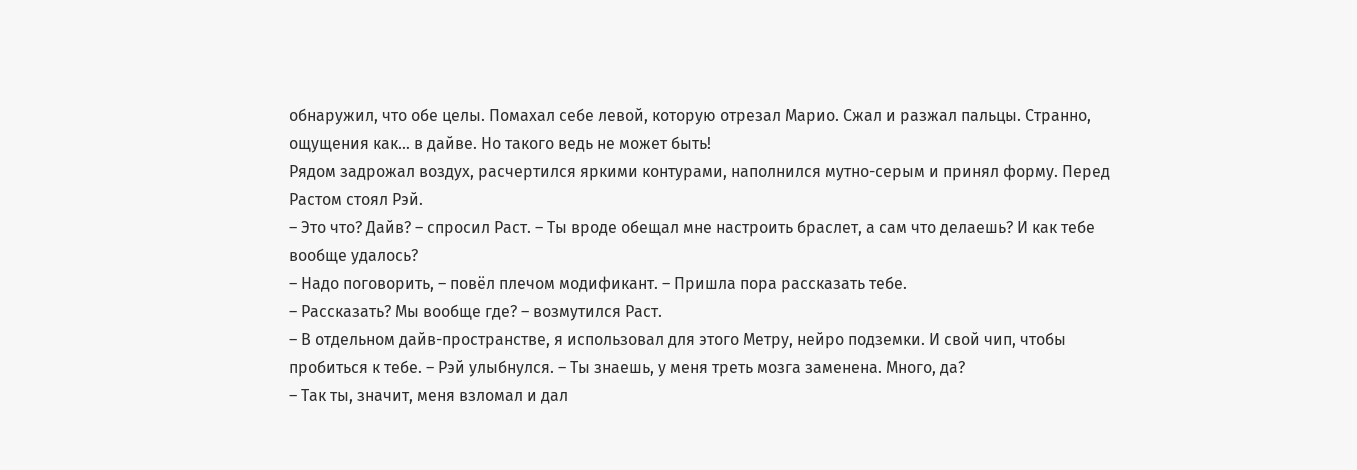обнаружил, что обе целы. Помахал себе левой, которую отрезал Марио. Сжал и разжал пальцы. Странно, ощущения как… в дайве. Но такого ведь не может быть!
Рядом задрожал воздух, расчертился яркими контурами, наполнился мутно-серым и принял форму. Перед Растом стоял Рэй.
– Это что? Дайв? – спросил Раст. – Ты вроде обещал мне настроить браслет, а сам что делаешь? И как тебе вообще удалось?
– Надо поговорить, – повёл плечом модификант. – Пришла пора рассказать тебе.
– Рассказать? Мы вообще где? – возмутился Раст.
– В отдельном дайв-пространстве, я использовал для этого Метру, нейро подземки. И свой чип, чтобы пробиться к тебе. – Рэй улыбнулся. – Ты знаешь, у меня треть мозга заменена. Много, да?
– Так ты, значит, меня взломал и дал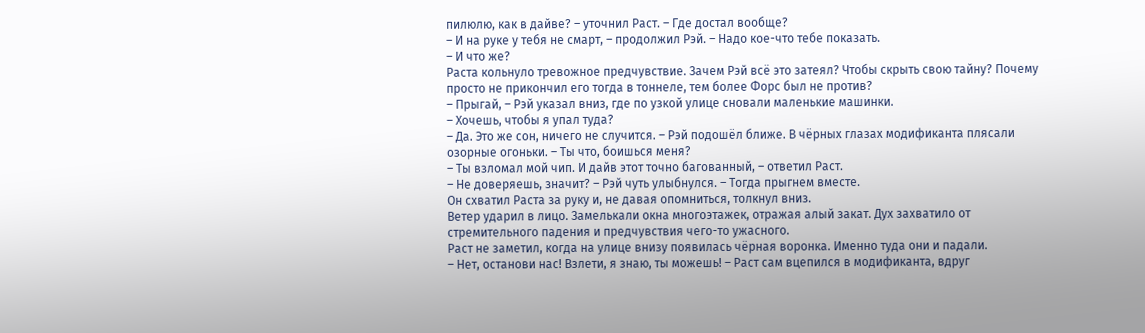пилюлю, как в дайве? – уточнил Раст. – Где достал вообще?
– И на руке у тебя не смарт, – продолжил Рэй. – Надо кое-что тебе показать.
– И что же?
Раста кольнуло тревожное предчувствие. Зачем Рэй всё это затеял? Чтобы скрыть свою тайну? Почему просто не прикончил его тогда в тоннеле, тем более Форс был не против?
– Прыгай, – Рэй указал вниз, где по узкой улице сновали маленькие машинки.
– Хочешь, чтобы я упал туда?
– Да. Это же сон, ничего не случится. – Рэй подошёл ближе. В чёрных глазах модификанта плясали озорные огоньки. – Ты что, боишься меня?
– Ты взломал мой чип. И дайв этот точно багованный, – ответил Раст.
– Не доверяешь, значит? – Рэй чуть улыбнулся. – Тогда прыгнем вместе.
Он схватил Раста за руку и, не давая опомниться, толкнул вниз.
Ветер ударил в лицо. Замелькали окна многоэтажек, отражая алый закат. Дух захватило от стремительного падения и предчувствия чего-то ужасного.
Раст не заметил, когда на улице внизу появилась чёрная воронка. Именно туда они и падали.
– Нет, останови нас! Взлети, я знаю, ты можешь! – Раст сам вцепился в модификанта, вдруг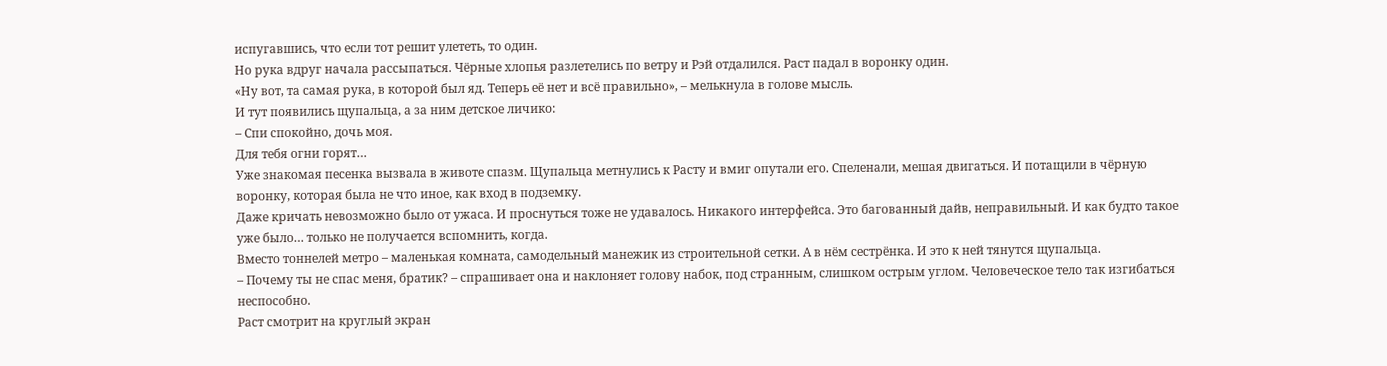испугавшись, что если тот решит улететь, то один.
Но рука вдруг начала рассыпаться. Чёрные хлопья разлетелись по ветру и Рэй отдалился. Раст падал в воронку один.
«Ну вот, та самая рука, в которой был яд. Теперь её нет и всё правильно», – мелькнула в голове мысль.
И тут появились щупальца, а за ним детское личико:
– Спи спокойно, дочь моя.
Для тебя огни горят…
Уже знакомая песенка вызвала в животе спазм. Щупальца метнулись к Расту и вмиг опутали его. Спеленали, мешая двигаться. И потащили в чёрную воронку, которая была не что иное, как вход в подземку.
Даже кричать невозможно было от ужаса. И проснуться тоже не удавалось. Никакого интерфейса. Это багованный дайв, неправильный. И как будто такое уже было… только не получается вспомнить, когда.
Вместо тоннелей метро – маленькая комната, самодельный манежик из строительной сетки. А в нём сестрёнка. И это к ней тянутся щупальца.
– Почему ты не спас меня, братик? – спрашивает она и наклоняет голову набок, под странным, слишком острым углом. Человеческое тело так изгибаться неспособно.
Раст смотрит на круглый экран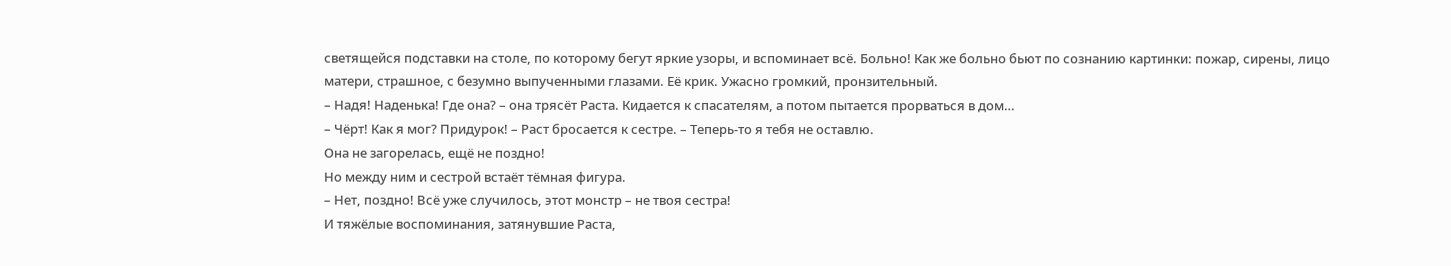светящейся подставки на столе, по которому бегут яркие узоры, и вспоминает всё. Больно! Как же больно бьют по сознанию картинки: пожар, сирены, лицо матери, страшное, с безумно выпученными глазами. Её крик. Ужасно громкий, пронзительный.
– Надя! Наденька! Где она? – она трясёт Раста. Кидается к спасателям, а потом пытается прорваться в дом…
– Чёрт! Как я мог? Придурок! – Раст бросается к сестре. – Теперь-то я тебя не оставлю.
Она не загорелась, ещё не поздно!
Но между ним и сестрой встаёт тёмная фигура.
– Нет, поздно! Всё уже случилось, этот монстр – не твоя сестра!
И тяжёлые воспоминания, затянувшие Раста,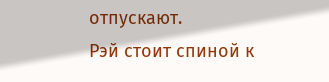отпускают.
Рэй стоит спиной к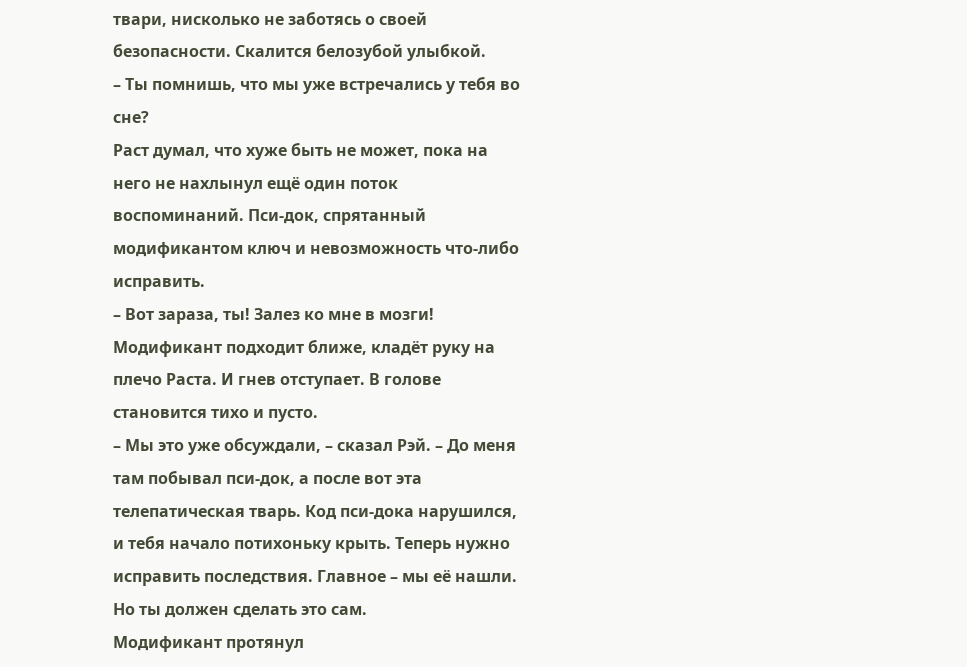твари, нисколько не заботясь о своей безопасности. Скалится белозубой улыбкой.
– Ты помнишь, что мы уже встречались у тебя во сне?
Раст думал, что хуже быть не может, пока на него не нахлынул ещё один поток воспоминаний. Пси-док, спрятанный модификантом ключ и невозможность что-либо исправить.
– Вот зараза, ты! Залез ко мне в мозги!
Модификант подходит ближе, кладёт руку на плечо Раста. И гнев отступает. В голове становится тихо и пусто.
– Мы это уже обсуждали, – сказал Рэй. – До меня там побывал пси-док, а после вот эта телепатическая тварь. Код пси-дока нарушился, и тебя начало потихоньку крыть. Теперь нужно исправить последствия. Главное – мы её нашли. Но ты должен сделать это сам.
Модификант протянул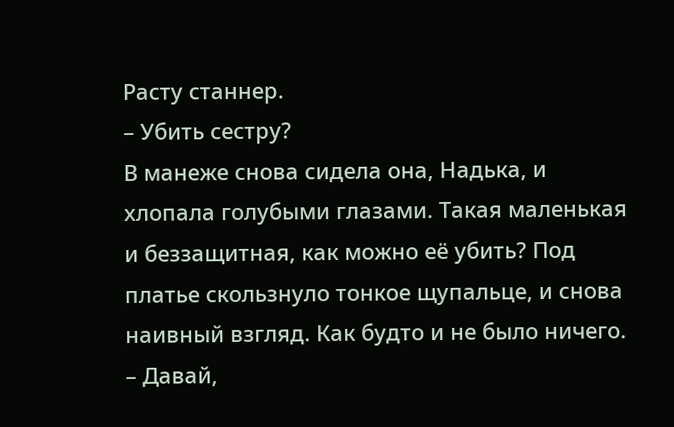Расту станнер.
– Убить сестру?
В манеже снова сидела она, Надька, и хлопала голубыми глазами. Такая маленькая и беззащитная, как можно её убить? Под платье скользнуло тонкое щупальце, и снова наивный взгляд. Как будто и не было ничего.
– Давай,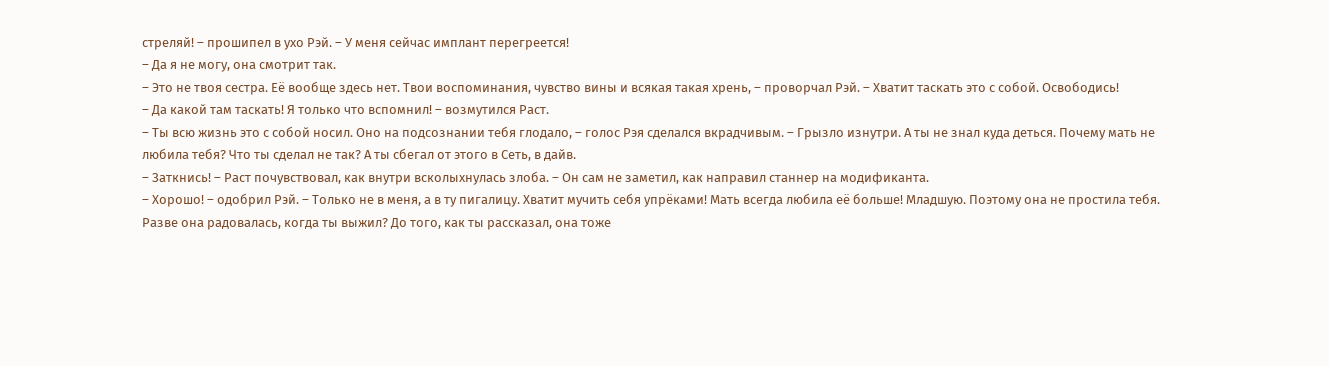стреляй! – прошипел в ухо Рэй. – У меня сейчас имплант перегреется!
– Да я не могу, она смотрит так.
– Это не твоя сестра. Её вообще здесь нет. Твои воспоминания, чувство вины и всякая такая хрень, – проворчал Рэй. – Хватит таскать это с собой. Освободись!
– Да какой там таскать! Я только что вспомнил! – возмутился Раст.
– Ты всю жизнь это с собой носил. Оно на подсознании тебя глодало, – голос Рэя сделался вкрадчивым. – Грызло изнутри. А ты не знал куда деться. Почему мать не любила тебя? Что ты сделал не так? А ты сбегал от этого в Сеть, в дайв.
– Заткнись! – Раст почувствовал, как внутри всколыхнулась злоба. – Он сам не заметил, как направил станнер на модификанта.
– Хорошо! – одобрил Рэй. – Только не в меня, а в ту пигалицу. Хватит мучить себя упрёками! Мать всегда любила её больше! Младшую. Поэтому она не простила тебя. Разве она радовалась, когда ты выжил? До того, как ты рассказал, она тоже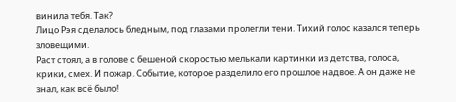винила тебя. Так?
Лицо Рэя сделалось бледным, под глазами пролегли тени. Тихий голос казался теперь зловещими.
Раст стоял, а в голове с бешеной скоростью мелькали картинки из детства, голоса, крики, смех. И пожар. Событие, которое разделило его прошлое надвое. А он даже не знал, как всё было!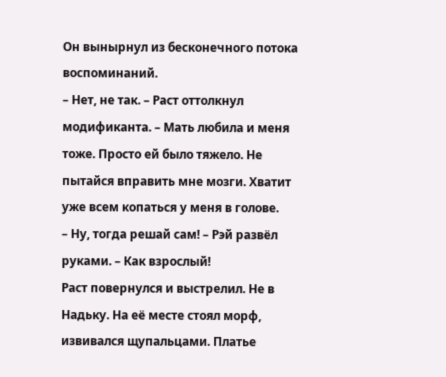Он вынырнул из бесконечного потока воспоминаний.
– Нет, не так. – Раст оттолкнул модификанта. – Мать любила и меня тоже. Просто ей было тяжело. Не пытайся вправить мне мозги. Хватит уже всем копаться у меня в голове.
– Ну, тогда решай сам! – Рэй развёл руками. – Как взрослый!
Раст повернулся и выстрелил. Не в Надьку. На её месте стоял морф, извивался щупальцами. Платье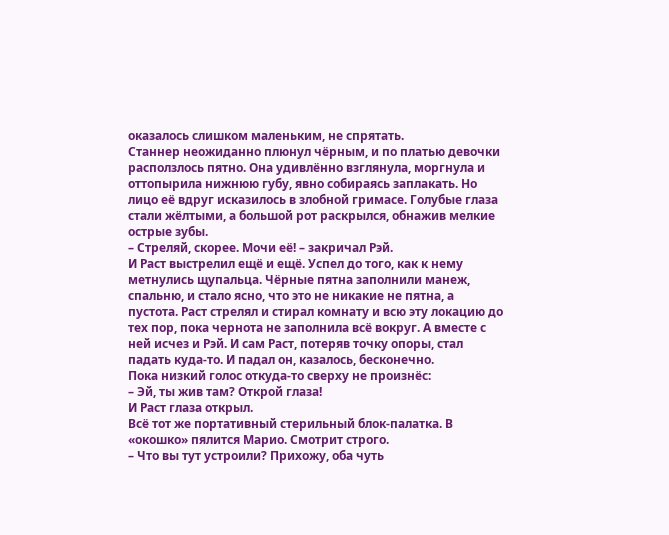оказалось слишком маленьким, не спрятать.
Станнер неожиданно плюнул чёрным, и по платью девочки расползлось пятно. Она удивлённо взглянула, моргнула и оттопырила нижнюю губу, явно собираясь заплакать. Но лицо её вдруг исказилось в злобной гримасе. Голубые глаза стали жёлтыми, а большой рот раскрылся, обнажив мелкие острые зубы.
– Стреляй, скорее. Мочи её! – закричал Рэй.
И Раст выстрелил ещё и ещё. Успел до того, как к нему метнулись щупальца. Чёрные пятна заполнили манеж, спальню, и стало ясно, что это не никакие не пятна, а пустота. Раст стрелял и стирал комнату и всю эту локацию до тех пор, пока чернота не заполнила всё вокруг. А вместе с ней исчез и Рэй. И сам Раст, потеряв точку опоры, стал падать куда-то. И падал он, казалось, бесконечно.
Пока низкий голос откуда-то сверху не произнёс:
– Эй, ты жив там? Открой глаза!
И Раст глаза открыл.
Всё тот же портативный стерильный блок-палатка. В «окошко» пялится Марио. Смотрит строго.
– Что вы тут устроили? Прихожу, оба чуть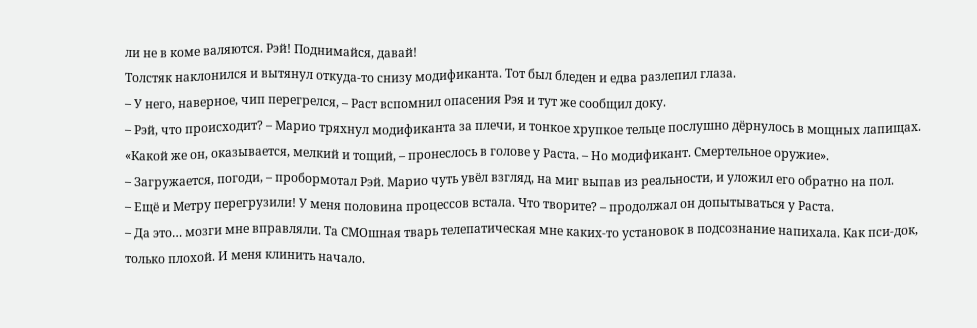ли не в коме валяются. Рэй! Поднимайся, давай!
Толстяк наклонился и вытянул откуда-то снизу модификанта. Тот был бледен и едва разлепил глаза.
– У него, наверное, чип перегрелся, – Раст вспомнил опасения Рэя и тут же сообщил доку.
– Рэй, что происходит? – Марио тряхнул модификанта за плечи, и тонкое хрупкое тельце послушно дёрнулось в мощных лапищах.
«Какой же он, оказывается, мелкий и тощий, – пронеслось в голове у Раста. – Но модификант. Смертельное оружие».
– Загружается, погоди, – пробормотал Рэй. Марио чуть увёл взгляд, на миг выпав из реальности, и уложил его обратно на пол.
– Ещё и Метру перегрузили! У меня половина процессов встала. Что творите? – продолжал он допытываться у Раста.
– Да это… мозги мне вправляли. Та СМОшная тварь телепатическая мне каких-то установок в подсознание напихала. Как пси-док, только плохой. И меня клинить начало.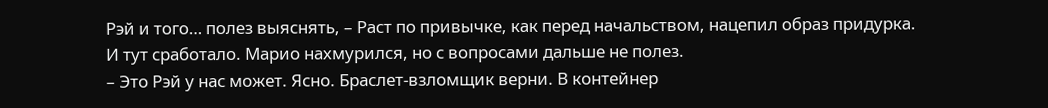Рэй и того… полез выяснять, – Раст по привычке, как перед начальством, нацепил образ придурка.
И тут сработало. Марио нахмурился, но с вопросами дальше не полез.
– Это Рэй у нас может. Ясно. Браслет-взломщик верни. В контейнер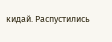кидай. Распустились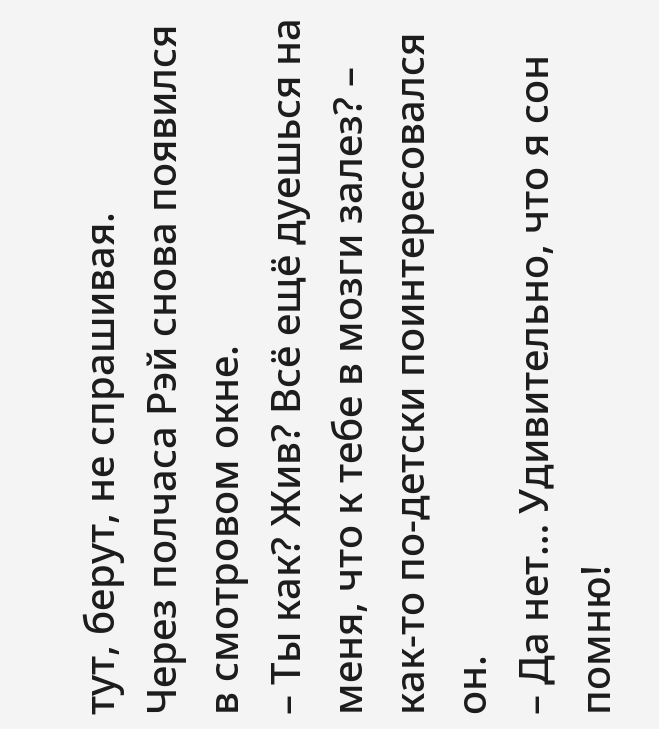тут, берут, не спрашивая.
Через полчаса Рэй снова появился в смотровом окне.
– Ты как? Жив? Всё ещё дуешься на меня, что к тебе в мозги залез? – как-то по-детски поинтересовался он.
– Да нет… Удивительно, что я сон помню!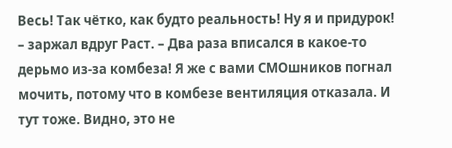Весь! Так чётко, как будто реальность! Ну я и придурок! – заржал вдруг Раст. – Два раза вписался в какое-то дерьмо из-за комбеза! Я же с вами СМОшников погнал мочить, потому что в комбезе вентиляция отказала. И тут тоже. Видно, это не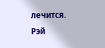лечится.
Рэй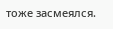тоже засмеялся.